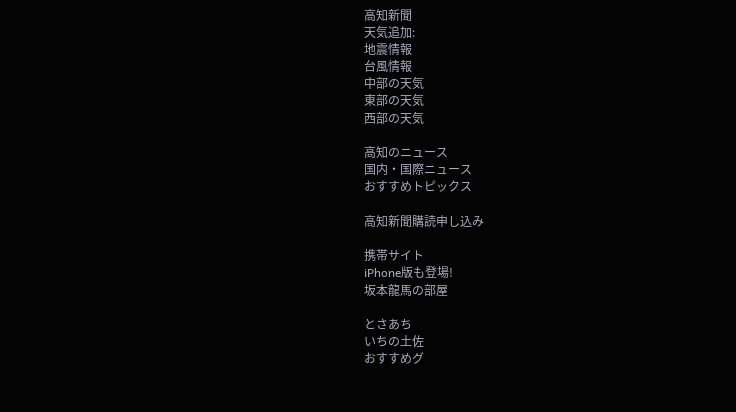高知新聞
天気追加:
地震情報
台風情報
中部の天気
東部の天気
西部の天気

高知のニュース
国内・国際ニュース
おすすめトピックス

高知新聞購読申し込み

携帯サイト
iPhone版も登場!
坂本龍馬の部屋

とさあち
いちの土佐
おすすめグ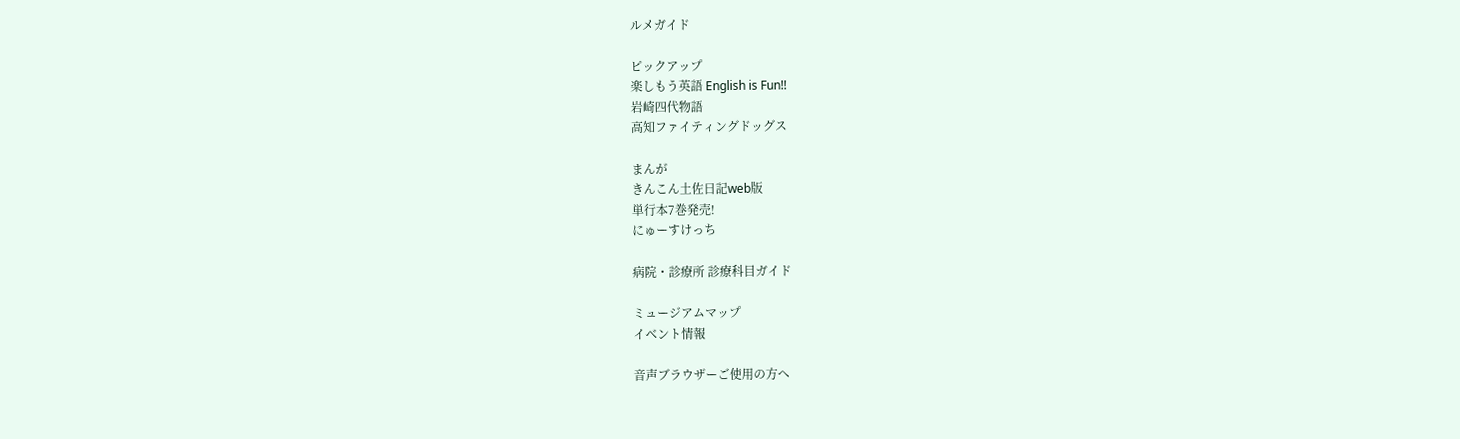ルメガイド

ピックアップ
楽しもう英語 English is Fun!!
岩崎四代物語
高知ファイティングドッグス

まんが
きんこん土佐日記web版
単行本7巻発売!
にゅーすけっち

病院・診療所 診療科目ガイド

ミュージアムマップ
イベント情報

音声ブラウザーご使用の方へ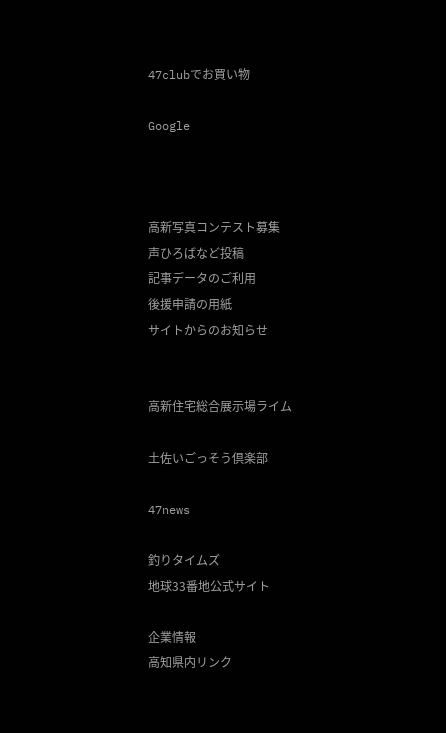47clubでお買い物

Google



高新写真コンテスト募集
声ひろばなど投稿
記事データのご利用
後援申請の用紙
サイトからのお知らせ


高新住宅総合展示場ライム

土佐いごっそう倶楽部

47news

釣りタイムズ
地球33番地公式サイト

企業情報
高知県内リンク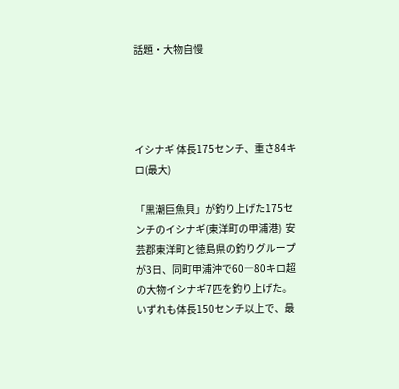話題・大物自慢




イシナギ 体長175センチ、重さ84キロ(最大)

「黒潮巨魚貝」が釣り上げた175センチのイシナギ(東洋町の甲浦港)  安芸郡東洋町と徳島県の釣りグループが3日、同町甲浦沖で60―80キロ超の大物イシナギ7匹を釣り上げた。いずれも体長150センチ以上で、最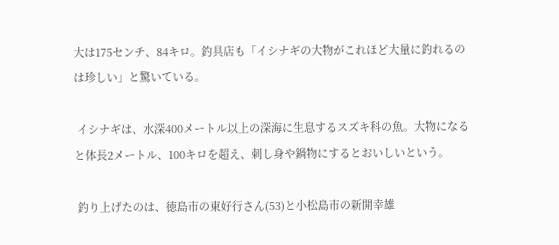大は175センチ、84キロ。釣具店も「イシナギの大物がこれほど大量に釣れるのは珍しい」と驚いている。

 イシナギは、水深400メートル以上の深海に生息するスズキ科の魚。大物になると体長2メートル、100キロを超え、刺し身や鍋物にするとおいしいという。

 釣り上げたのは、徳島市の東好行さん(53)と小松島市の新開幸雄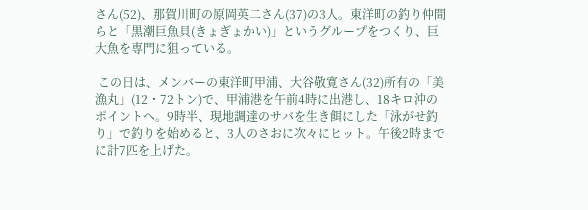さん(52)、那賀川町の原岡英二さん(37)の3人。東洋町の釣り仲間らと「黒潮巨魚貝(きょぎょかい)」というグループをつくり、巨大魚を専門に狙っている。

 この日は、メンバーの東洋町甲浦、大谷敬寛さん(32)所有の「美漁丸」(12・72トン)で、甲浦港を午前4時に出港し、18キロ沖のポイントへ。9時半、現地調達のサバを生き餌にした「泳がせ釣り」で釣りを始めると、3人のさおに次々にヒット。午後2時までに計7匹を上げた。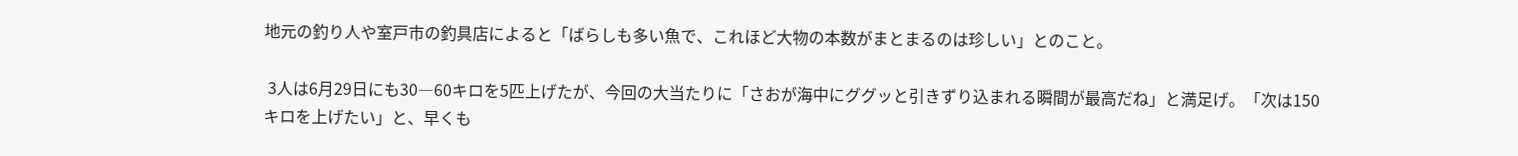地元の釣り人や室戸市の釣具店によると「ばらしも多い魚で、これほど大物の本数がまとまるのは珍しい」とのこと。

 3人は6月29日にも30―60キロを5匹上げたが、今回の大当たりに「さおが海中にググッと引きずり込まれる瞬間が最高だね」と満足げ。「次は150キロを上げたい」と、早くも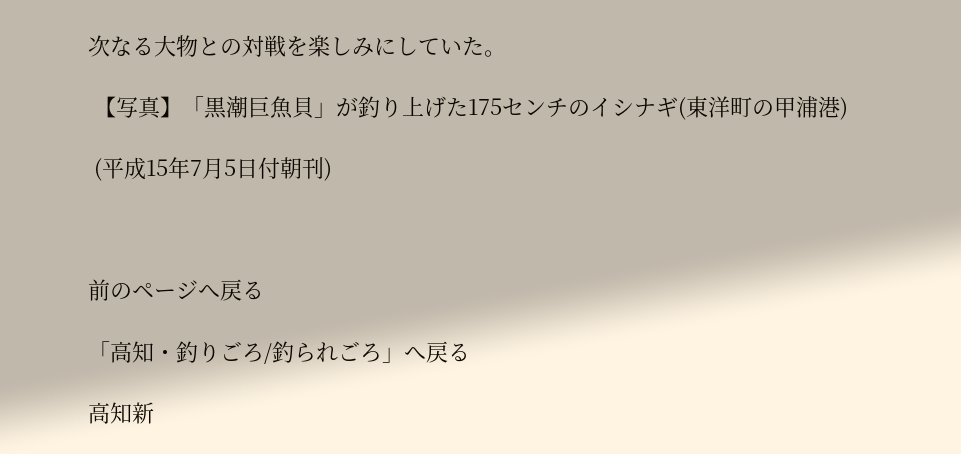次なる大物との対戦を楽しみにしていた。

 【写真】「黒潮巨魚貝」が釣り上げた175センチのイシナギ(東洋町の甲浦港)

 (平成15年7月5日付朝刊)



前のページへ戻る

「高知・釣りごろ/釣られごろ」へ戻る

高知新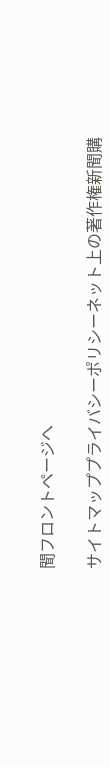聞フロントページへ

サイトマッププライバシーポリシーネット上の著作権新聞購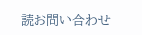読お問い合わせ